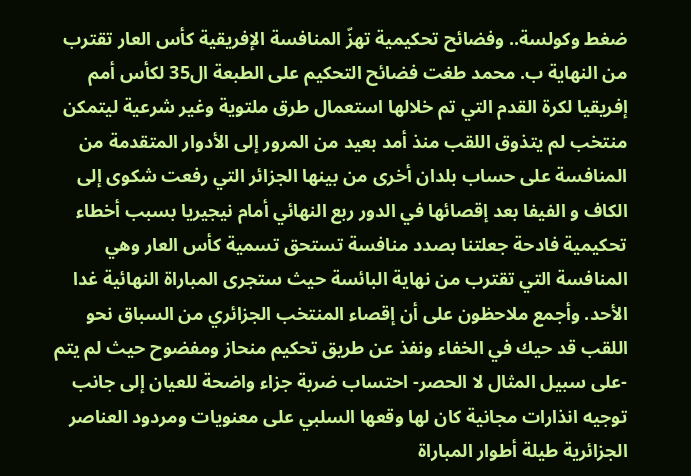ضغط وكولسة.. وفضائح تحكيمية تهزّ المنافسة الإفريقية كأس العار تقترب من النهاية ب. محمد طغت فضائح التحكيم على الطبعة ال35 لكأس أمم إفريقيا لكرة القدم التي تم خلالها استعمال طرق ملتوية وغير شرعية ليتمكن منتخب لم يتذوق اللقب منذ أمد بعيد من المرور إلى الأدوار المتقدمة من المنافسة على حساب بلدان أخرى من بينها الجزائر التي رفعت شكوى إلى الكاف و الفيفا بعد إقصائها في الدور ربع النهائي أمام نيجيريا بسبب أخطاء تحكيمية فادحة جعلتنا بصدد منافسة تستحق تسمية كأس العار وهي المنافسة التي تقترب من نهاية البائسة حيث ستجرى المباراة النهائية غدا الأحد. وأجمع ملاحظون على أن إقصاء المنتخب الجزائري من السباق نحو اللقب قد حيك في الخفاء ونفذ عن طريق تحكيم منحاز ومفضوح حيث لم يتم -على سبيل المثال لا الحصر- احتساب ضربة جزاء واضحة للعيان إلى جانب توجيه انذارات مجانية كان لها وقعها السلبي على معنويات ومردود العناصر الجزائرية طيلة أطوار المباراة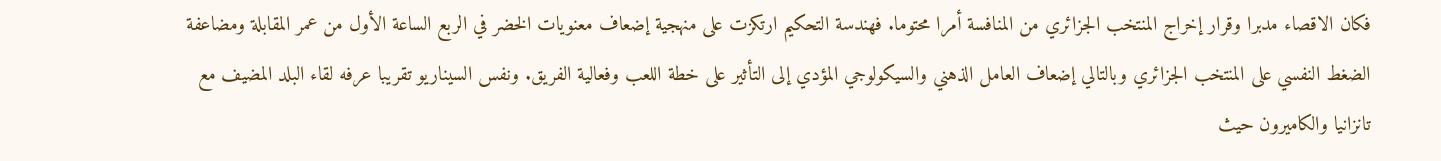فكان الاقصاء مدبرا وقرار إخراج المنتخب الجزائري من المنافسة أمرا محتوما. فهندسة التحكيم ارتكزت على منهجية إضعاف معنويات الخضر في الربع الساعة الأول من عمر المقابلة ومضاعفة الضغط النفسي على المنتخب الجزائري وبالتالي إضعاف العامل الذهني والسيكولوجي المؤدي إلى التأثير على خطة اللعب وفعالية الفريق. ونفس السيناريو تقريبا عرفه لقاء البلد المضيف مع تانزانيا والكاميرون حيث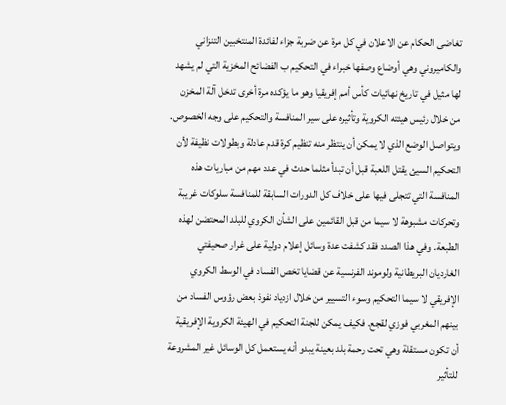تغاضى الحكام عن الاعلان في كل مرة عن ضربة جزاء لفائدة المنتخبين التنزاني والكاميروني وهي أوضاع وصفها خبراء في التحكيم ب الفضائح المخزية التي لم يشهد لها مثيل في تاريخ نهائيات كأس أمم إفريقيا وهو ما يؤكده مرة أخرى تدخل آلة المخزن من خلال رئيس هيئته الكروية وتأثيره على سير المنافسة والتحكيم على وجه الخصوص. ويتواصل الوضع الذي لا يمكن أن ينتظر منه تنظيم كرة قدم عادلة وبطولات نظيفة لأن التحكيم السيئ يقتل اللعبة قبل أن تبدأ مثلما حدث في عدد مهم من مباريات هذه المنافسة التي تتجلى فيها على خلاف كل الدورات السابقة للمنافسة سلوكات غريبة وتحركات مشبوهة لا سيما من قبل القائمين على الشأن الكروي للبلد المحتضن لهذه الطبعة. وفي هذا الصدد فقد كشفت عدة وسائل إعلام دولية على غرار صحيفتي الغارديان البريطانية ولوموند الفرنسية عن قضايا تخص الفساد في الوسط الكروي الإفريقي لا سيما التحكيم وسوء التسيير من خلال ازدياد نفوذ بعض رؤوس الفساد من بينهم المغربي فوزي لقجع. فكيف يمكن للجنة التحكيم في الهيئة الكروية الإفريقية أن تكون مستقلة وهي تحت رحمة بلد بعينة يبدو أنه يستعمل كل الوسائل غير المشروعة للتأثير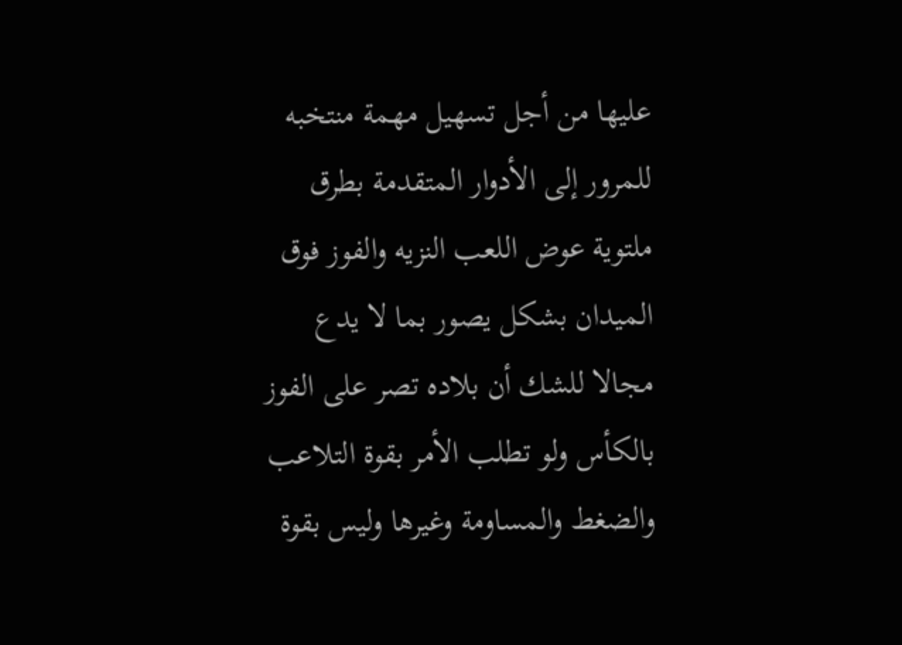عليها من أجل تسهيل مهمة منتخبه للمرور إلى الأدوار المتقدمة بطرق ملتوية عوض اللعب النزيه والفوز فوق الميدان بشكل يصور بما لا يدع مجالا للشك أن بلاده تصر على الفوز بالكأس ولو تطلب الأمر بقوة التلاعب والضغط والمساومة وغيرها وليس بقوة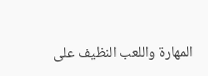المهارة واللعب النظيف على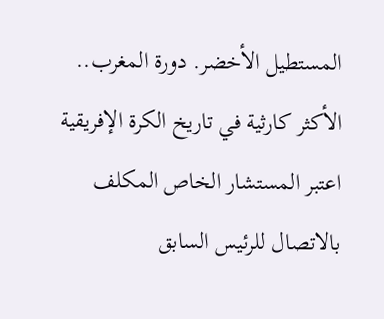المستطيل الأخضر. دورة المغرب.. الأكثر كارثية في تاريخ الكرة الإفريقية اعتبر المستشار الخاص المكلف بالاتصال للرئيس السابق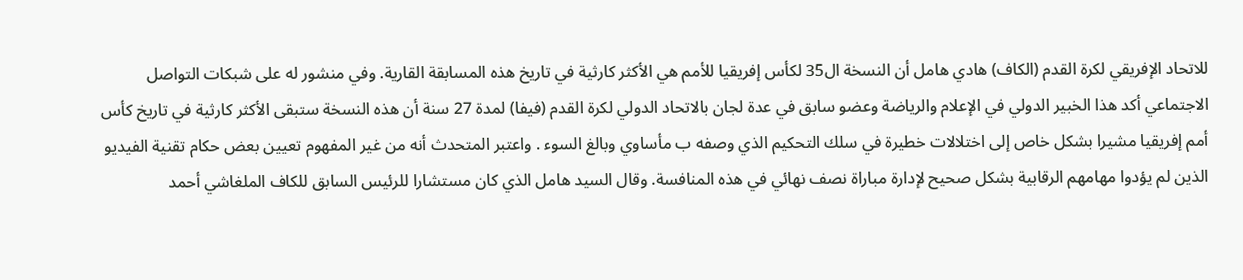للاتحاد الإفريقي لكرة القدم (الكاف) هادي هامل أن النسخة ال35 لكأس إفريقيا للأمم هي الأكثر كارثية في تاريخ هذه المسابقة القارية. وفي منشور له على شبكات التواصل الاجتماعي أكد هذا الخبير الدولي في الإعلام والرياضة وعضو سابق في عدة لجان بالاتحاد الدولي لكرة القدم (فيفا) لمدة 27 سنة أن هذه النسخة ستبقى الأكثر كارثية في تاريخ كأس أمم إفريقيا مشيرا بشكل خاص إلى اختلالات خطيرة في سلك التحكيم الذي وصفه ب مأساوي وبالغ السوء . واعتبر المتحدث أنه من غير المفهوم تعيين بعض حكام تقنية الفيديو الذين لم يؤدوا مهامهم الرقابية بشكل صحيح لإدارة مباراة نصف نهائي في هذه المنافسة. وقال السيد هامل الذي كان مستشارا للرئيس السابق للكاف الملغاشي أحمد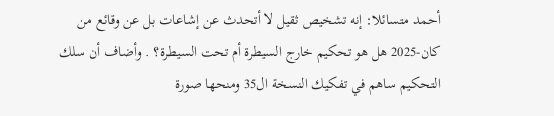أحمد متسائلا: إنه تشخيص ثقيل لا أتحدث عن إشاعات بل عن وقائع من كان-2025 هل هو تحكيم خارج السيطرة أم تحت السيطرة؟ . وأضاف أن سلك التحكيم ساهم في تفكيك النسخة ال35 ومنحها صورة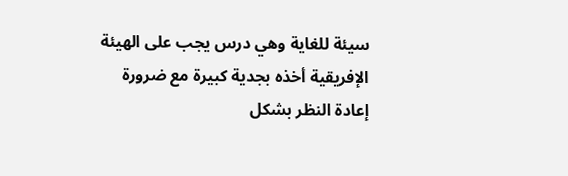سيئة للغاية وهي درس يجب على الهيئة الإفريقية أخذه بجدية كبيرة مع ضرورة إعادة النظر بشكل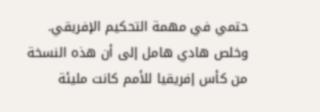حتمي في مهمة التحكيم الإفريقي. وخلص هادي هامل إلى أن هذه النسخة من كأس إفريقيا للأمم كانت مليئة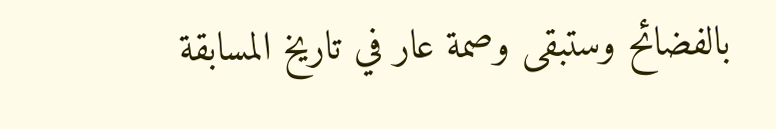بالفضائح وستبقى وصمة عار في تاريخ المسابقة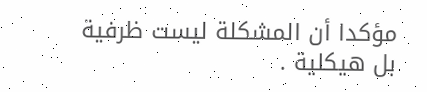مؤكدا أن المشكلة ليست ظرفية بل هيكلية .